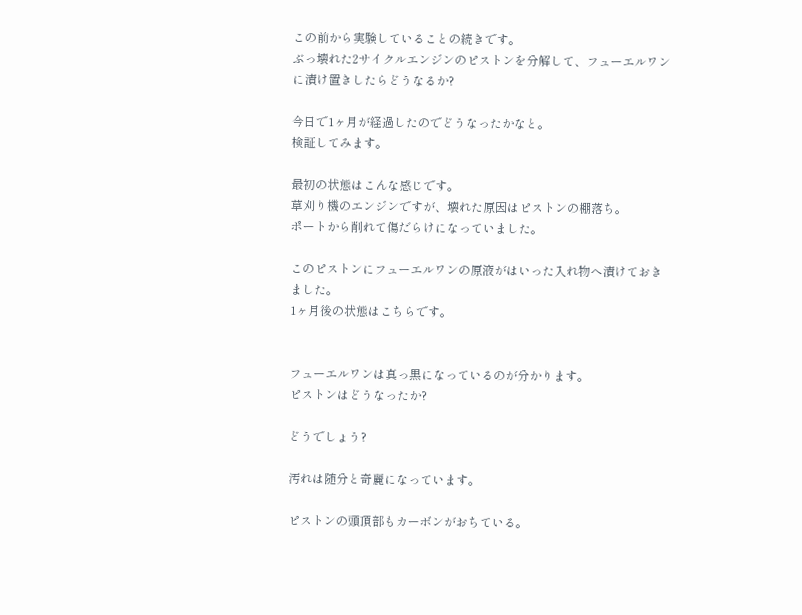この前から実験していることの続きです。
ぶっ壊れた2サイクルエンジンのピストンを分解して、フューエルワンに漬け置きしたらどうなるか?

今日で1ヶ月が経過したのでどうなったかなと。
検証してみます。

最初の状態はこんな感じです。
草刈り機のエンジンですが、壊れた原因はピストンの棚落ち。
ポートから削れて傷だらけになっていました。

このピストンにフューエルワンの原液がはいった入れ物へ漬けておきました。
1ヶ月後の状態はこちらです。


フューエルワンは真っ黒になっているのが分かります。
ピストンはどうなったか?

どうでしょう?

汚れは随分と奇麗になっています。

ピストンの頭頂部もカーボンがおちている。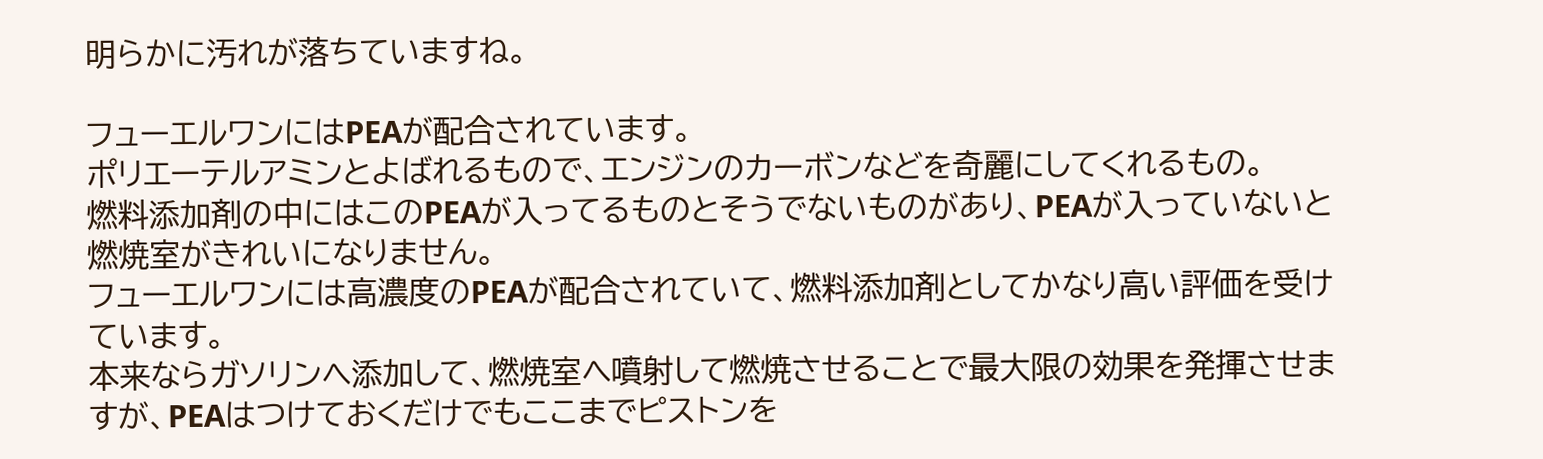明らかに汚れが落ちていますね。

フューエルワンにはPEAが配合されています。
ポリエーテルアミンとよばれるもので、エンジンのカーボンなどを奇麗にしてくれるもの。
燃料添加剤の中にはこのPEAが入ってるものとそうでないものがあり、PEAが入っていないと燃焼室がきれいになりません。
フューエルワンには高濃度のPEAが配合されていて、燃料添加剤としてかなり高い評価を受けています。
本来ならガソリンへ添加して、燃焼室へ噴射して燃焼させることで最大限の効果を発揮させますが、PEAはつけておくだけでもここまでピストンを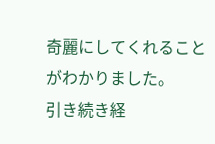奇麗にしてくれることがわかりました。
引き続き経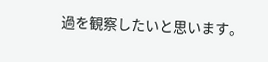過を観察したいと思います。